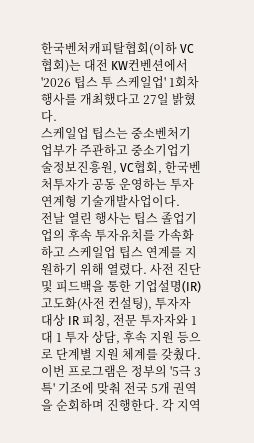한국벤처캐피탈협회(이하 VC협회)는 대전 KW컨벤션에서 '2026 팁스 투 스케일업' 1회차 행사를 개최했다고 27일 밝혔다.
스케일업 팁스는 중소벤처기업부가 주관하고 중소기업기술정보진흥원, VC협회, 한국벤처투자가 공동 운영하는 투자연계형 기술개발사업이다.
전날 열린 행사는 팁스 졸업기업의 후속 투자유치를 가속화하고 스케일업 팁스 연계를 지원하기 위해 열렸다. 사전 진단 및 피드백을 통한 기업설명(IR) 고도화(사전 컨설팅), 투자자 대상 IR 피칭, 전문 투자자와 1대 1 투자 상담, 후속 지원 등으로 단계별 지원 체계를 갖췄다.
이번 프로그램은 정부의 '5극 3특' 기조에 맞춰 전국 5개 권역을 순회하며 진행한다. 각 지역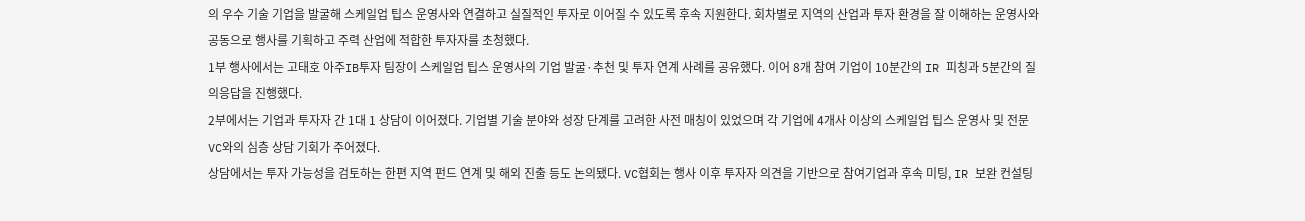의 우수 기술 기업을 발굴해 스케일업 팁스 운영사와 연결하고 실질적인 투자로 이어질 수 있도록 후속 지원한다. 회차별로 지역의 산업과 투자 환경을 잘 이해하는 운영사와 공동으로 행사를 기획하고 주력 산업에 적합한 투자자를 초청했다.
1부 행사에서는 고태호 아주IB투자 팀장이 스케일업 팁스 운영사의 기업 발굴·추천 및 투자 연계 사례를 공유했다. 이어 8개 참여 기업이 10분간의 IR 피칭과 5분간의 질의응답을 진행했다.
2부에서는 기업과 투자자 간 1대 1 상담이 이어졌다. 기업별 기술 분야와 성장 단계를 고려한 사전 매칭이 있었으며 각 기업에 4개사 이상의 스케일업 팁스 운영사 및 전문 VC와의 심층 상담 기회가 주어졌다.
상담에서는 투자 가능성을 검토하는 한편 지역 펀드 연계 및 해외 진출 등도 논의됐다. VC협회는 행사 이후 투자자 의견을 기반으로 참여기업과 후속 미팅, IR 보완 컨설팅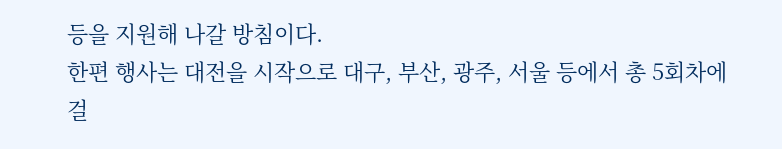등을 지원해 나갈 방침이다.
한편 행사는 대전을 시작으로 대구, 부산, 광주, 서울 등에서 총 5회차에 걸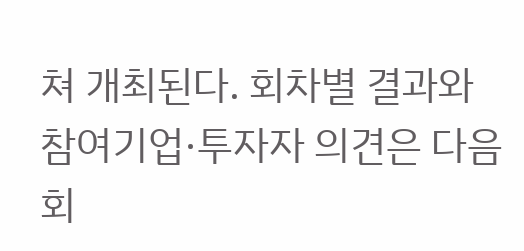쳐 개최된다. 회차별 결과와 참여기업·투자자 의견은 다음 회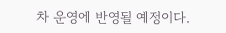차 운영에 반영될 예정이다.